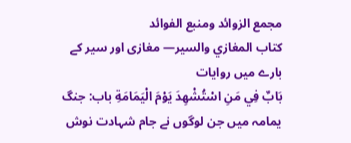مجمع الزوائد ومنبع الفوائد
كتاب المغازي والسير— مغازی اور سیر کے بارے میں روایات
بَابٌ فِي مَنِ اسْتُشْهِدَ يَوْمَ الْيَمَامَةِ باب: جنگ یمامہ میں جن لوگوں نے جام شہادت نوش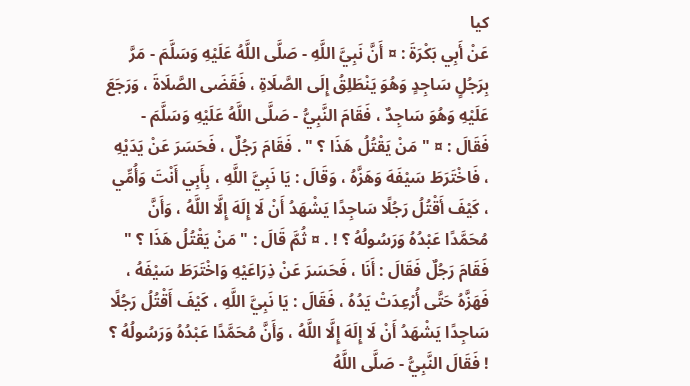کیا
عَنْ أَبِي بَكْرَةَ : ¤ أَنَّ نَبِيَّ اللَّهِ - صَلَّى اللَّهُ عَلَيْهِ وَسَلَّمَ - مَرَّ بِرَجُلٍ سَاجِدٍ وَهُوَ يَنْطَلِقُ إِلَى الصَّلَاةِ ، فَقَضَى الصَّلَاةَ ، وَرَجَعَ عَلَيْهِ وَهُوَ سَاجِدٌ ، فَقَامَ النَّبِيُّ - صَلَّى اللَّهُ عَلَيْهِ وَسَلَّمَ - فَقَالَ : ¤ " مَنْ يَقْتُلُ هَذَا ؟ " . فَقَامَ رَجُلٌ ، فَحَسَرَ عَنْ يَدَيْهِ ، فَاخْتَرَطَ سَيْفَهَ وَهَزَّهُ ، وَقَالَ : يَا نَبِيَّ اللَّهِ ، بِأَبِي أَنْتَ وَأُمِّي ، كَيْفَ أَقْتُلُ رَجُلًا سَاجِدًا يَشْهَدُ أَنْ لَا إِلَهَ إِلَّا اللَّهُ ، وَأَنَّ مُحَمَّدًا عَبْدُهُ وَرَسُولُهُ ؟ ! . ¤ ثُمَّ قَالَ : " مَنْ يَقْتُلُ هَذَا ؟ " فَقَامَ رَجُلٌ فَقَالَ : أَنَا ، فَحَسَرَ عَنْ ذِرَاعَيْهِ وَاخْتَرَطَ سَيْفَهُ ، فَهَزَّهُ حَتَّى أُرْعِدَتْ يَدُهُ ، فَقَالَ : يَا نَبِيَّ اللَّهِ ، كَيْفَ أَقْتُلُ رَجُلًا سَاجِدًا يَشْهَدُ أَنْ لَا إِلَهَ إِلَّا اللَّهُ ، وَأَنَّ مُحَمَّدًا عَبْدُهُ وَرَسُولُهُ ؟ ! فَقَالَ النَّبِيُّ - صَلَّى اللَّهُ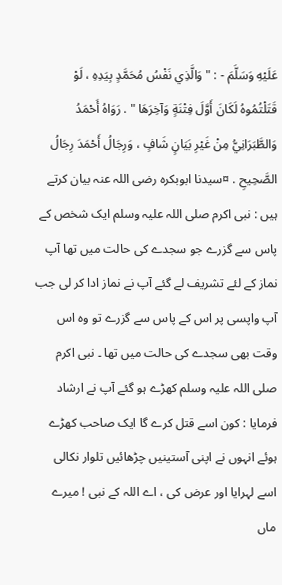عَلَيْهِ وَسَلَّمَ - : " وَالَّذِي نَفْسُ مُحَمَّدٍ بِيَدِهِ ، لَوْ قَتَلْتُمُوهُ لَكَانَ أَوَّلَ فِتْنَةٍ وَآخِرَهَا " . رَوَاهُ أَحْمَدُ وَالطَّبَرَانِيُّ مِنْ غَيْرِ بَيَانٍ شَافٍ ، وَرِجَالُ أَحْمَدَ رِجَالُ الصَّحِيحِ . ¤سیدنا ابوبکرہ رضی اللہ عنہ بیان کرتے ہیں : نبی اکرم صلی اللہ علیہ وسلم ایک شخص کے پاس سے گزرے جو سجدے کی حالت میں تھا آپ نماز کے لئے تشریف لے گئے آپ نے نماز ادا کر لی جب آپ واپسی پر اس کے پاس سے گزرے تو وہ اس وقت بھی سجدے کی حالت میں تھا ۔ نبی اکرم صلی اللہ علیہ وسلم کھڑے ہو گئے آپ نے ارشاد فرمایا : کون اسے قتل کرے گا ایک صاحب کھڑے ہوئے انہوں نے اپنی آستینیں چڑھائیں تلوار نکالی اسے لہرایا اور عرض کی ، اے اللہ کے نبی ! میرے ماں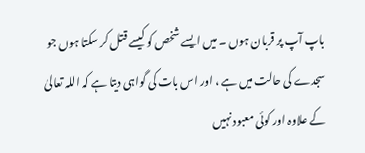باپ آپ پر قربان ہوں ۔ میں ایسے شخص کو کیسے قتل کر سکتا ہوں جو سجدے کی حالت میں ہے ، اور اس بات کی گواہی دیتا ہے کہ اللہ تعالیٰ کے علاوہ اور کوئی معبود نہیں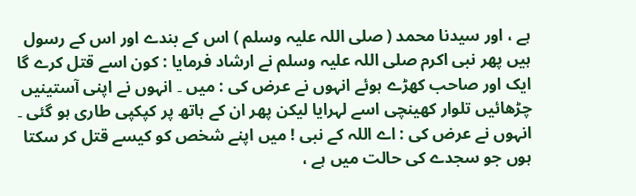ہے ، اور سیدنا محمد ( صلی اللہ علیہ وسلم ) اس کے بندے اور اس کے رسول ہیں پھر نبی اکرم صلی اللہ علیہ وسلم نے ارشاد فرمایا : کون اسے قتل کرے گا ایک اور صاحب کھڑے ہوئے انہوں نے عرض کی : میں ۔ انہوں نے اپنی آستینیں چڑھائیں تلوار کھینچی اسے لہرایا لیکن پھر ان کے ہاتھ پر کپکپی طاری ہو گئی ۔ انہوں نے عرض کی : اے اللہ کے نبی ! میں اپنے شخص کو کیسے قتل کر سکتا ہوں جو سجدے کی حالت میں ہے ،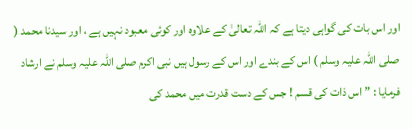اور اس بات کی گواہی دیتا ہے کہ اللہ تعالیٰ کے علاوہ اور کوئی معبود نہیں ہے ، اور سیدنا محمد ( صلی اللہ علیہ وسلم ) اس کے بندے اور اس کے رسول ہیں نبی اکرم صلی اللہ علیہ وسلم نے ارشاد فرمایا : ” اس ذات کی قسم ! جس کے دست قدرت میں محمد کی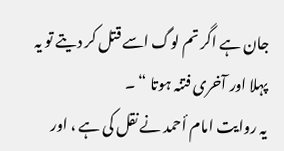جان ہے اگر تم لوگ اسے قتل کر دیتے تو یہ پہلا اور آخری فتنہ ہوتا “ ۔
یہ روایت امام أحمد نے نقل کی ہے ، اور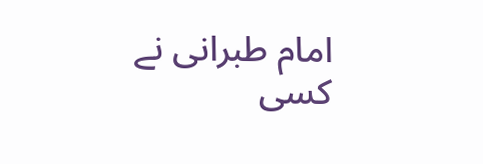امام طبرانی نے کسی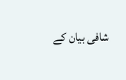شافی بیان کے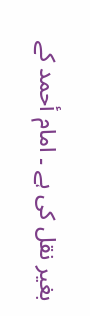بغیر نقل کی ہے ۔ امام أحمد کے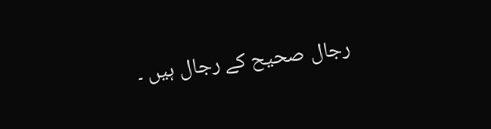رجال صحیح کے رجال ہیں ۔